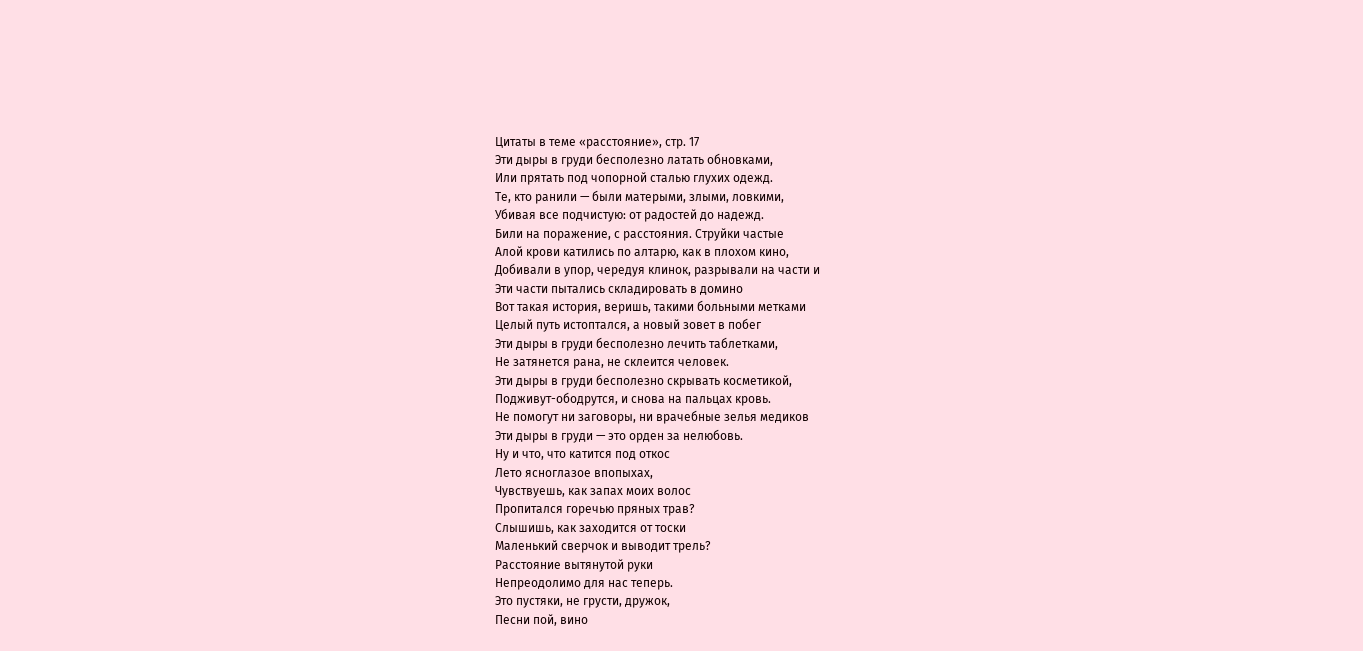Цитаты в теме «расстояние», стр. 17
Эти дыры в груди бесполезно латать обновками,
Или прятать под чопорной сталью глухих одежд.
Те, кто ранили — были матерыми, злыми, ловкими,
Убивая все подчистую: от радостей до надежд.
Били на поражение, с расстояния. Струйки частые
Алой крови катились по алтарю, как в плохом кино,
Добивали в упор, чередуя клинок, разрывали на части и
Эти части пытались складировать в домино
Вот такая история, веришь, такими больными метками
Целый путь истоптался, а новый зовет в побег
Эти дыры в груди бесполезно лечить таблетками,
Не затянется рана, не склеится человек.
Эти дыры в груди бесполезно скрывать косметикой,
Подживут-ободрутся, и снова на пальцах кровь.
Не помогут ни заговоры, ни врачебные зелья медиков
Эти дыры в груди — это орден за нелюбовь.
Ну и что, что катится под откос
Лето ясноглазое впопыхах,
Чувствуешь, как запах моих волос
Пропитался горечью пряных трав?
Слышишь, как заходится от тоски
Маленький сверчок и выводит трель?
Расстояние вытянутой руки
Непреодолимо для нас теперь.
Это пустяки, не грусти, дружок,
Песни пой, вино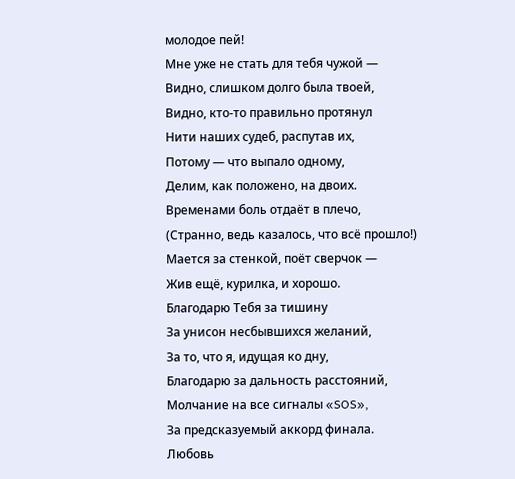молодое пей!
Мне уже не стать для тебя чужой —
Видно, слишком долго была твоей,
Видно, кто-то правильно протянул
Нити наших судеб, распутав их,
Потому — что выпало одному,
Делим, как положено, на двоих.
Временами боль отдаёт в плечо,
(Странно, ведь казалось, что всё прошло!)
Мается за стенкой, поёт сверчок —
Жив ещё, курилка, и хорошо.
Благодарю Тебя за тишину
За унисон несбывшихся желаний,
За то, что я, идущая ко дну,
Благодарю за дальность расстояний,
Молчание на все сигналы «SOS»,
За предсказуемый аккорд финала.
Любовь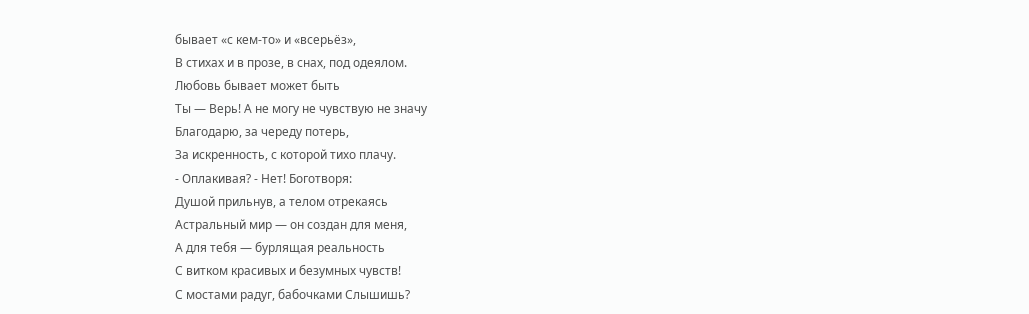бывает «с кем-то» и «всерьёз»,
В стихах и в прозе, в снах, под одеялом.
Любовь бывает может быть
Ты — Верь! А не могу не чувствую не значу
Благодарю, за череду потерь,
За искренность, с которой тихо плачу.
- Оплакивая? - Нет! Боготворя:
Душой прильнув, а телом отрекаясь
Астральный мир — он создан для меня,
А для тебя — бурлящая реальность
С витком красивых и безумных чувств!
С мостами радуг, бабочками Слышишь?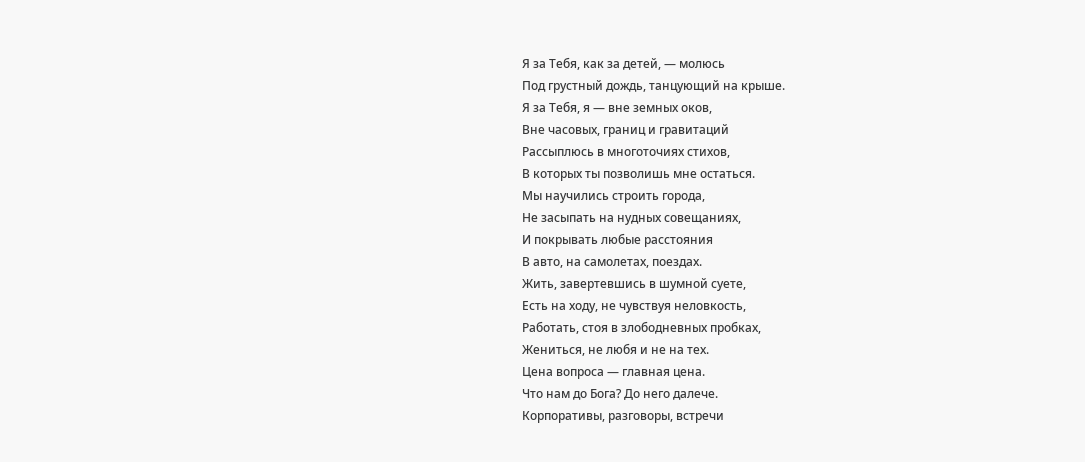Я за Тебя, как за детей, — молюсь
Под грустный дождь, танцующий на крыше.
Я за Тебя, я — вне земных оков,
Вне часовых, границ и гравитаций
Рассыплюсь в многоточиях стихов,
В которых ты позволишь мне остаться.
Мы научились строить города,
Не засыпать на нудных совещаниях,
И покрывать любые расстояния
В авто, на самолетах, поездах.
Жить, завертевшись в шумной суете,
Есть на ходу, не чувствуя неловкость,
Работать, стоя в злободневных пробках,
Жениться, не любя и не на тех.
Цена вопроса — главная цена.
Что нам до Бога? До него далече.
Корпоративы, разговоры, встречи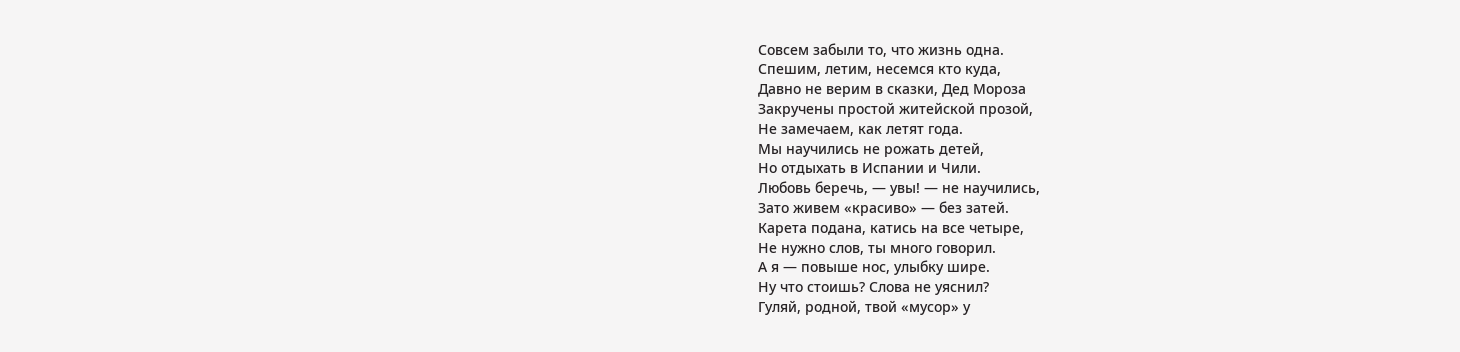Совсем забыли то, что жизнь одна.
Спешим, летим, несемся кто куда,
Давно не верим в сказки, Дед Мороза
Закручены простой житейской прозой,
Не замечаем, как летят года.
Мы научились не рожать детей,
Но отдыхать в Испании и Чили.
Любовь беречь, — увы! — не научились,
Зато живем «красиво» — без затей.
Карета подана, катись на все четыре,
Не нужно слов, ты много говорил.
А я — повыше нос, улыбку шире.
Ну что стоишь? Слова не уяснил?
Гуляй, родной, твой «мусор» у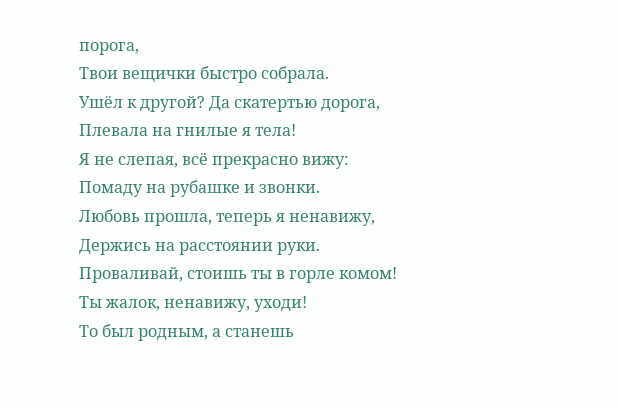порога,
Твои вещички быстро собрала.
Ушёл к другой? Да скатертью дорога,
Плевала на гнилые я тела!
Я не слепая, всё прекрасно вижу:
Помаду на рубашке и звонки.
Любовь прошла, теперь я ненавижу,
Держись на расстоянии руки.
Проваливай, стоишь ты в горле комом!
Ты жалок, ненавижу, уходи!
То был родным, а станешь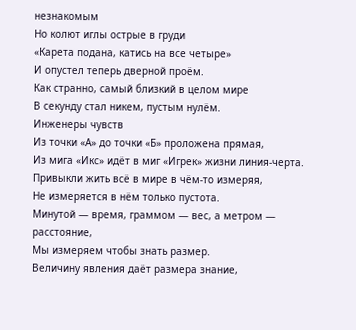незнакомым
Но колют иглы острые в груди
«Карета подана, катись на все четыре»
И опустел теперь дверной проём.
Как странно, самый близкий в целом мире
В секунду стал никем, пустым нулём.
Инженеры чувств
Из точки «А» до точки «Б» проложена прямая,
Из мига «Икс» идёт в миг «Игрек» жизни линия-черта.
Привыкли жить всё в мире в чём-то измеряя,
Не измеряется в нём только пустота.
Минутой — время, граммом — вес, а метром — расстояние,
Мы измеряем чтобы знать размер.
Величину явления даёт размера знание,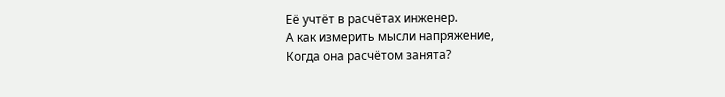Её учтёт в расчётах инженер.
А как измерить мысли напряжение,
Когда она расчётом занята?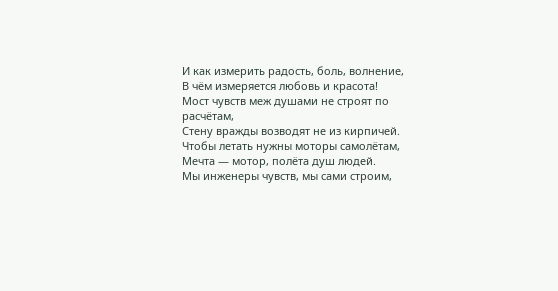И как измерить радость, боль, волнение,
В чём измеряется любовь и красота!
Мост чувств меж душами не строят по расчётам,
Стену вражды возводят не из кирпичей.
Чтобы летать нужны моторы самолётам,
Мечта — мотор, полёта душ людей.
Мы инженеры чувств, мы сами строим,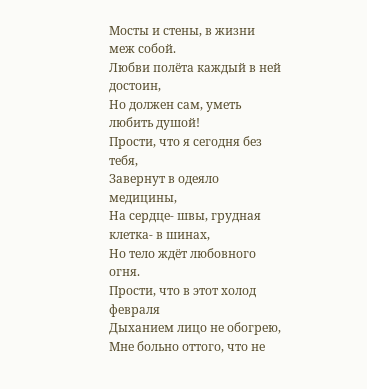Мосты и стены, в жизни меж собой.
Любви полёта каждый в ней достоин,
Но должен сам, уметь любить душой!
Прости, что я сегодня без тебя,
Завернут в одеяло медицины,
На сердце- швы, грудная клетка- в шинах,
Но тело ждёт любовного огня.
Прости, что в этот холод февраля
Дыханием лицо не обогрею,
Мне больно оттого, что не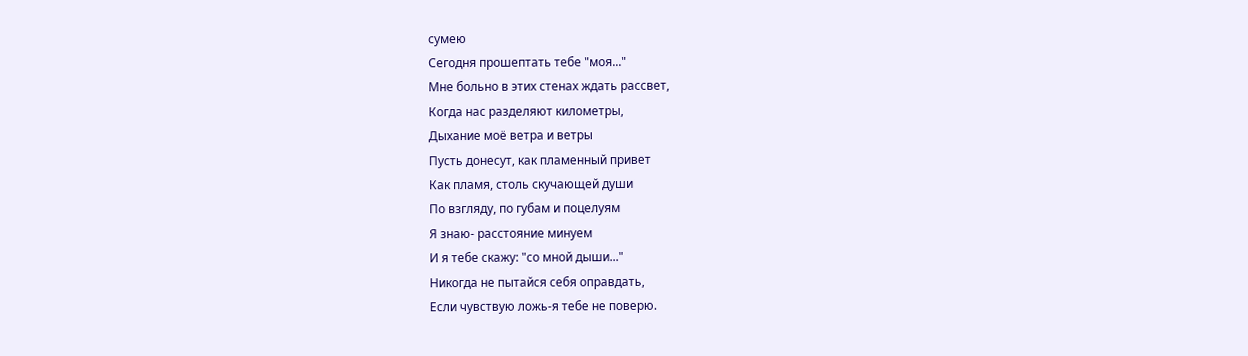сумею
Сегодня прошептать тебе "моя..."
Мне больно в этих стенах ждать рассвет,
Когда нас разделяют километры,
Дыхание моё ветра и ветры
Пусть донесут, как пламенный привет
Как пламя, столь скучающей души
По взгляду, по губам и поцелуям
Я знаю- расстояние минуем
И я тебе скажу: "со мной дыши..."
Никогда не пытайся себя оправдать,
Если чувствую ложь-я тебе не поверю.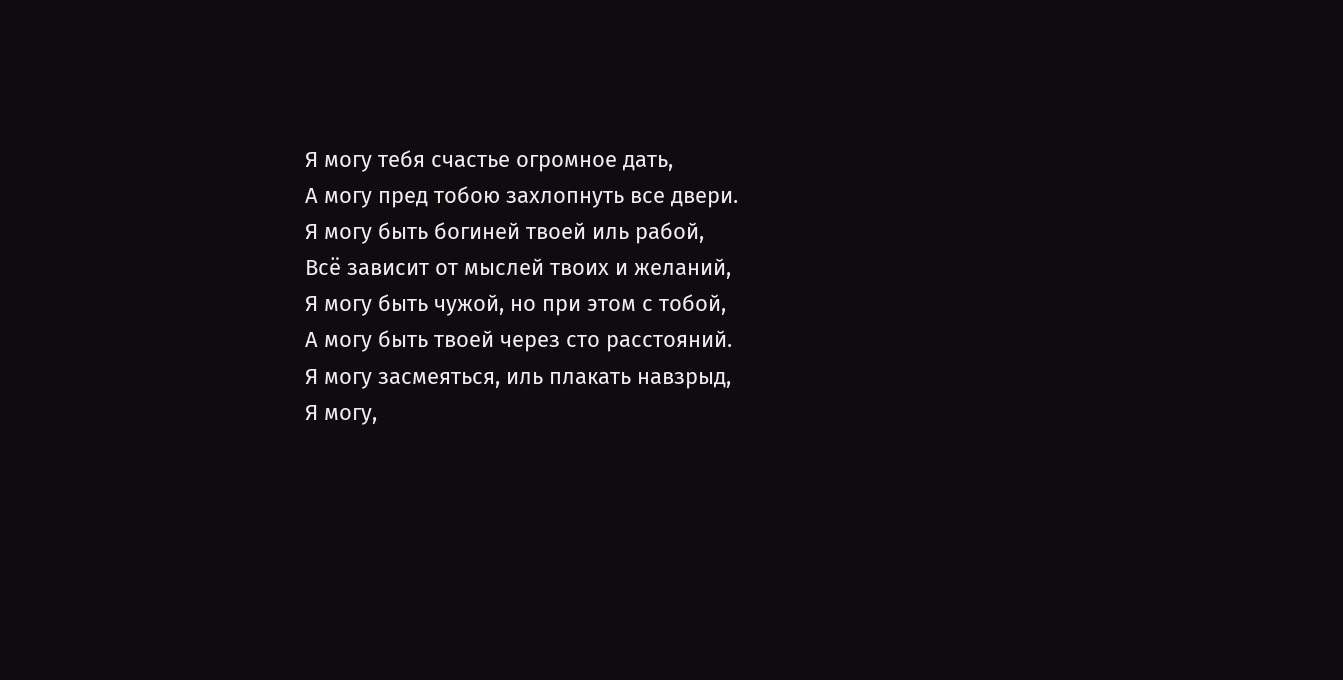Я могу тебя счастье огромное дать,
А могу пред тобою захлопнуть все двери.
Я могу быть богиней твоей иль рабой,
Всё зависит от мыслей твоих и желаний,
Я могу быть чужой, но при этом с тобой,
А могу быть твоей через сто расстояний.
Я могу засмеяться, иль плакать навзрыд,
Я могу,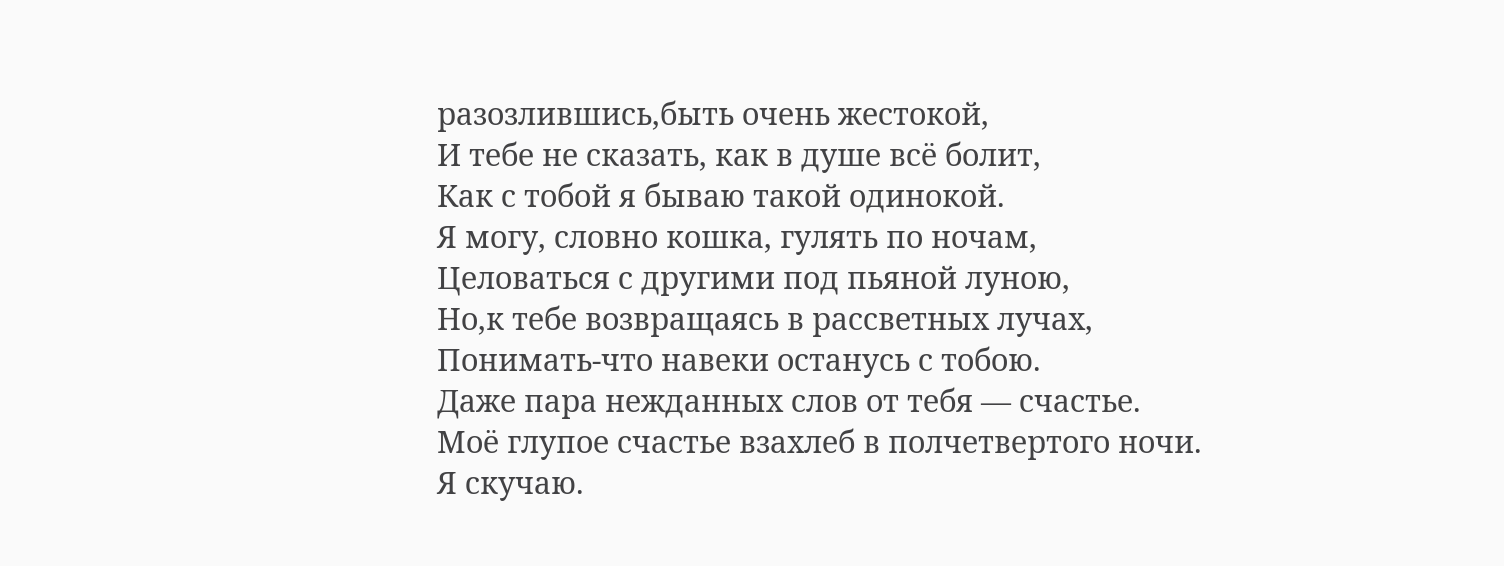разозлившись,быть очень жестокой,
И тебе не сказать, как в душе всё болит,
Как с тобой я бываю такой одинокой.
Я могу, словно кошка, гулять по ночам,
Целоваться с другими под пьяной луною,
Но,к тебе возвращаясь в рассветных лучах,
Понимать-что навеки останусь с тобою.
Даже пара нежданных слов от тебя — счастье.
Моё глупое счастье взахлеб в полчетвертого ночи.
Я скучаю.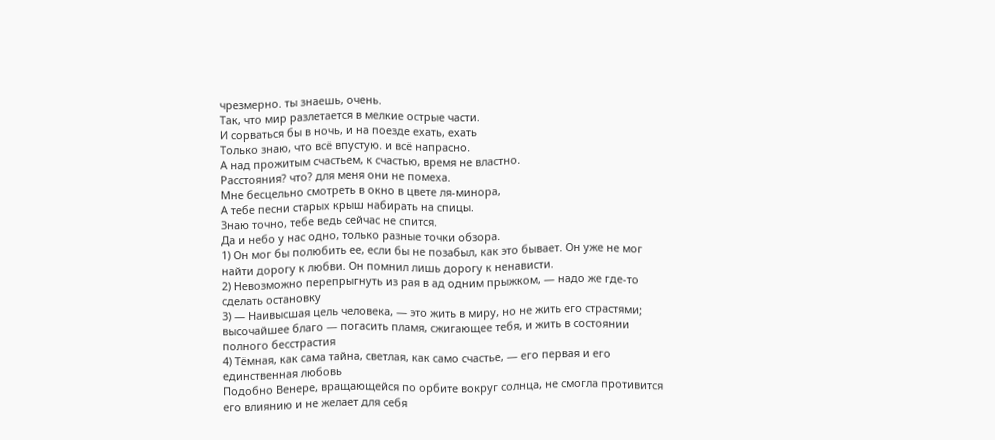чрезмерно. ты знаешь, очень.
Так, что мир разлетается в мелкие острые части.
И сорваться бы в ночь, и на поезде ехать, ехать
Только знаю, что всё впустую. и всё напрасно.
А над прожитым счастьем, к счастью, время не властно.
Расстояния? что? для меня они не помеха.
Мне бесцельно смотреть в окно в цвете ля-минора,
А тебе песни старых крыш набирать на спицы.
Знаю точно, тебе ведь сейчас не спится.
Да и небо у нас одно, только разные точки обзора.
1) Он мог бы полюбить ее, если бы не позабыл, как это бывает. Он уже не мог найти дорогу к любви. Он помнил лишь дорогу к ненависти.
2) Невозможно перепрыгнуть из рая в ад одним прыжком, — надо же где-то сделать остановку
3) — Наивысшая цель человека, — это жить в миру, но не жить его страстями; высочайшее благо — погасить пламя, сжигающее тебя, и жить в состоянии полного бесстрастия
4) Тёмная, как сама тайна, светлая, как само счастье, — его первая и его единственная любовь
Подобно Венере, вращающейся по орбите вокруг солнца, не смогла противится его влиянию и не желает для себя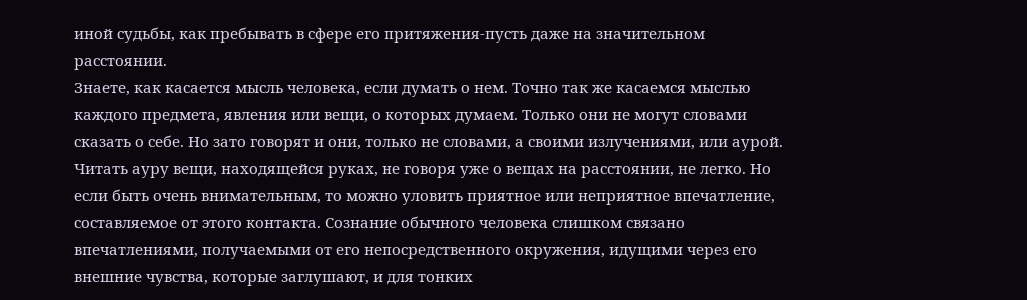иной судьбы, как пребывать в сфере его притяжения-пусть даже на значительном расстоянии.
Знаете, как касается мысль человека, если думать о нем. Точно так же касаемся мыслью каждого предмета, явления или вещи, о которых думаем. Только они не могут словами сказать о себе. Но зато говорят и они, только не словами, а своими излучениями, или аурой. Читать ауру вещи, находящейся руках, не говоря уже о вещах на расстоянии, не легко. Но если быть очень внимательным, то можно уловить приятное или неприятное впечатление, составляемое от этого контакта. Сознание обычного человека слишком связано впечатлениями, получаемыми от его непосредственного окружения, идущими через его внешние чувства, которые заглушают, и для тонких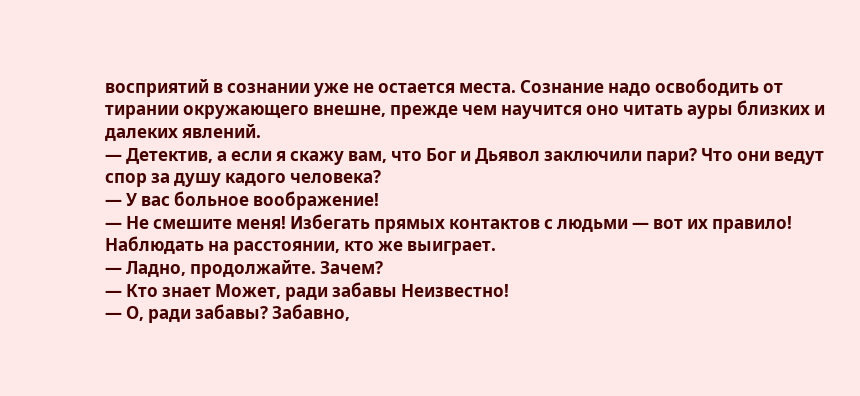восприятий в сознании уже не остается места. Сознание надо освободить от тирании окружающего внешне, прежде чем научится оно читать ауры близких и далеких явлений.
— Детектив, а если я скажу вам, что Бог и Дьявол заключили пари? Что они ведут спор за душу кадого человека?
— У вас больное воображение!
— Не смешите меня! Избегать прямых контактов с людьми — вот их правило! Наблюдать на расстоянии, кто же выиграет.
— Ладно, продолжайте. Зачем?
— Кто знает Может, ради забавы Неизвестно!
— О, ради забавы? Забавно,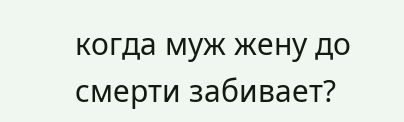когда муж жену до смерти забивает?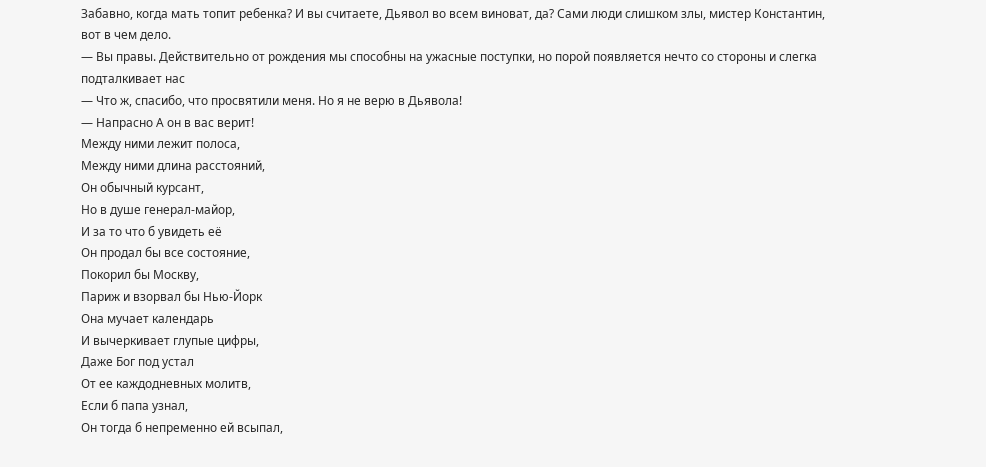Забавно, когда мать топит ребенка? И вы считаете, Дьявол во всем виноват, да? Сами люди слишком злы, мистер Константин, вот в чем дело.
— Вы правы. Действительно от рождения мы способны на ужасные поступки, но порой появляется нечто со стороны и слегка подталкивает нас
— Что ж, спасибо, что просвятили меня. Но я не верю в Дьявола!
— Напрасно А он в вас верит!
Между ними лежит полоса,
Между ними длина расстояний,
Он обычный курсант,
Но в душе генерал-майор,
И за то что б увидеть её
Он продал бы все состояние,
Покорил бы Москву,
Париж и взорвал бы Нью-Йорк
Она мучает календарь
И вычеркивает глупые цифры,
Даже Бог под устал
От ее каждодневных молитв,
Если б папа узнал,
Он тогда б непременно ей всыпал,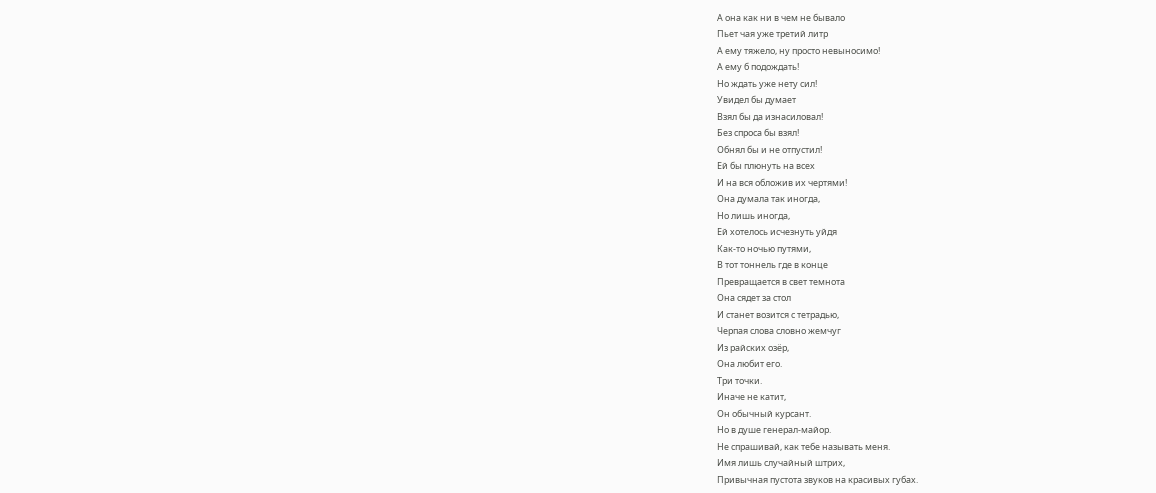А она как ни в чем не бывало
Пьет чая уже третий литр
А ему тяжело, ну просто невыносимо!
А ему б подождать!
Но ждать уже нету сил!
Увидел бы думает
Взял бы да изнасиловал!
Без спроса бы взял!
Обнял бы и не отпустил!
Ей бы плюнуть на всех
И на вся обложив их чертями!
Она думала так иногда,
Но лишь иногда,
Ей хотелось исчезнуть уйдя
Как-то ночью путями,
В тот тоннель где в конце
Превращается в свет темнота
Она сядет за стол
И станет возится с тетрадью,
Черпая слова словно жемчуг
Из райских озёр,
Она любит его.
Три точки.
Иначе не катит,
Он обычный курсант.
Но в душе генерал-майор.
Не спрашивай, как тебе называть меня.
Имя лишь случайный штрих,
Привычная пустота звуков на красивых губах.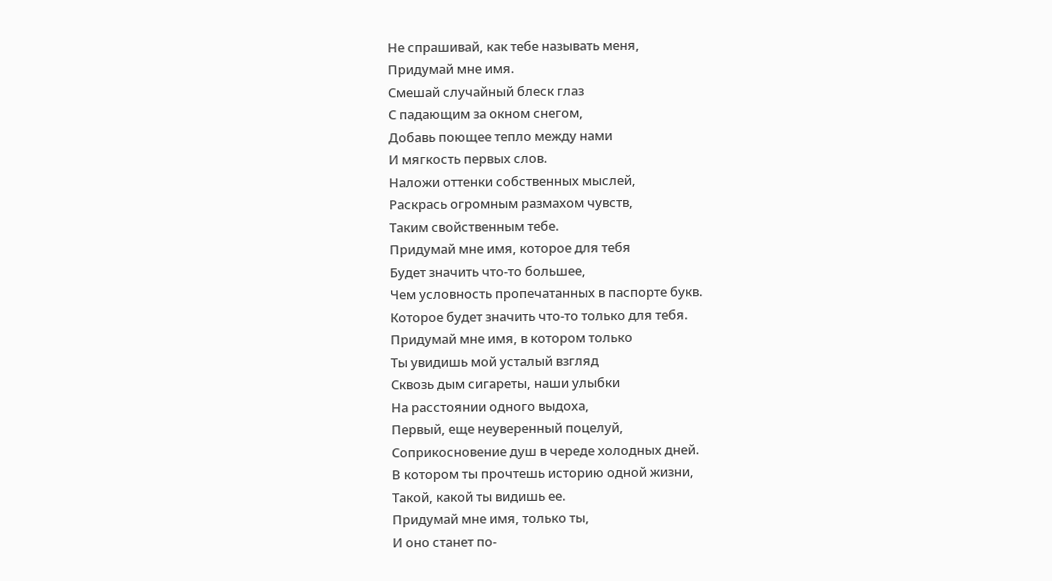Не спрашивай, как тебе называть меня,
Придумай мне имя.
Смешай случайный блеск глаз
С падающим за окном снегом,
Добавь поющее тепло между нами
И мягкость первых слов.
Наложи оттенки собственных мыслей,
Раскрась огромным размахом чувств,
Таким свойственным тебе.
Придумай мне имя, которое для тебя
Будет значить что-то большее,
Чем условность пропечатанных в паспорте букв.
Которое будет значить что-то только для тебя.
Придумай мне имя, в котором только
Ты увидишь мой усталый взгляд
Сквозь дым сигареты, наши улыбки
На расстоянии одного выдоха,
Первый, еще неуверенный поцелуй,
Соприкосновение душ в череде холодных дней.
В котором ты прочтешь историю одной жизни,
Такой, какой ты видишь ее.
Придумай мне имя, только ты,
И оно станет по-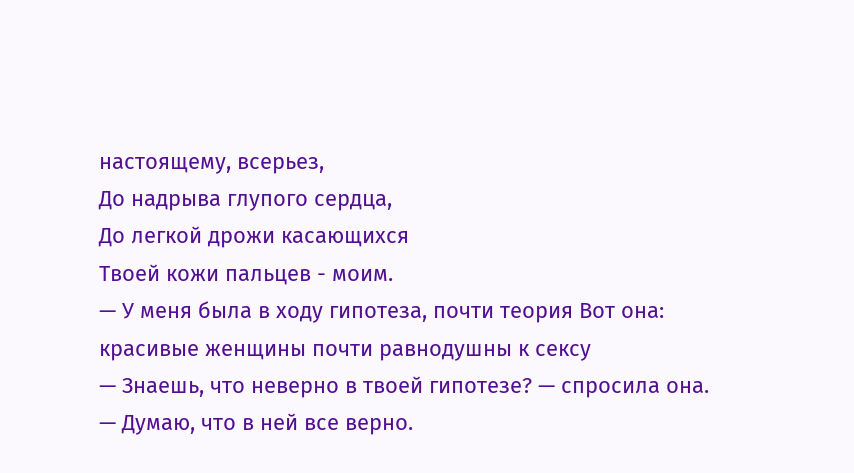настоящему, всерьез,
До надрыва глупого сердца,
До легкой дрожи касающихся
Твоей кожи пальцев - моим.
— У меня была в ходу гипотеза, почти теория Вот она: красивые женщины почти равнодушны к сексу
— Знаешь, что неверно в твоей гипотезе? — спросила она.
— Думаю, что в ней все верно.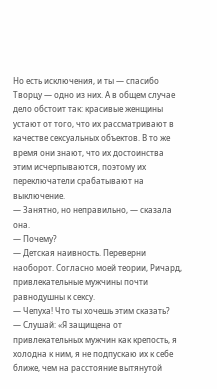Но есть исключения, и ты — спасибо Творцу — одно из них. А в общем случае дело обстоит так: красивые женщины устают от того, что их рассматривают в качестве сексуальных объектов. В то же время они знают, что их достоинства этим исчерпываются, поэтому их переключатели срабатывают на выключение.
— Занятно, но неправильно, — сказала она.
— Почему?
— Детская наивность. Переверни наоборот. Согласно моей теории, Ричард, привлекательные мужчины почти равнодушны к сексу.
— Чепуха! Что ты хочешь этим сказать?
— Слушай: «Я защищена от привлекательных мужчин как крепость, я холодна к ним, я не подпускаю их к себе ближе, чем на расстояние вытянутой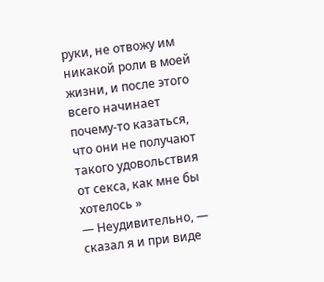руки, не отвожу им никакой роли в моей жизни, и после этого всего начинает почему-то казаться, что они не получают такого удовольствия от секса, как мне бы хотелось »
— Неудивительно, — сказал я и при виде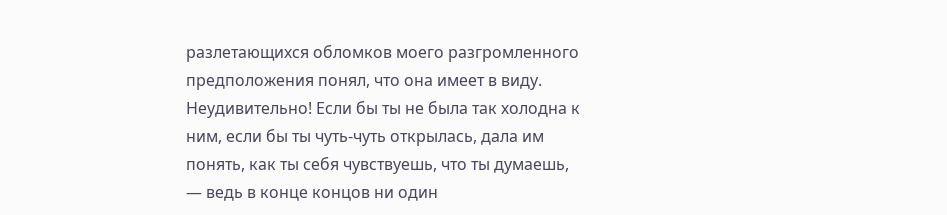разлетающихся обломков моего разгромленного предположения понял, что она имеет в виду. Неудивительно! Если бы ты не была так холодна к ним, если бы ты чуть-чуть открылась, дала им понять, как ты себя чувствуешь, что ты думаешь, — ведь в конце концов ни один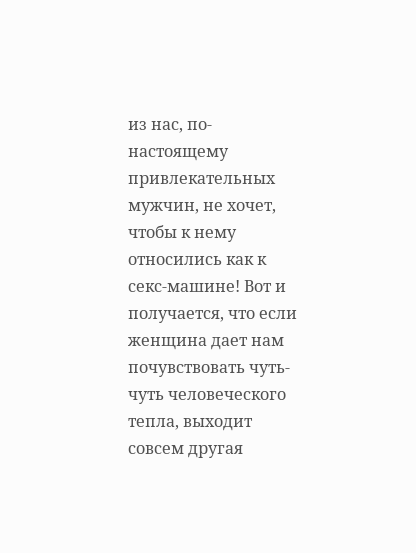из нас, по-настоящему привлекательных мужчин, не хочет, чтобы к нему относились как к секс-машине! Вот и получается, что если женщина дает нам почувствовать чуть-чуть человеческого тепла, выходит совсем другая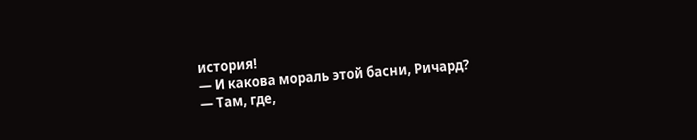история!
— И какова мораль этой басни, Ричард?
— Там, где,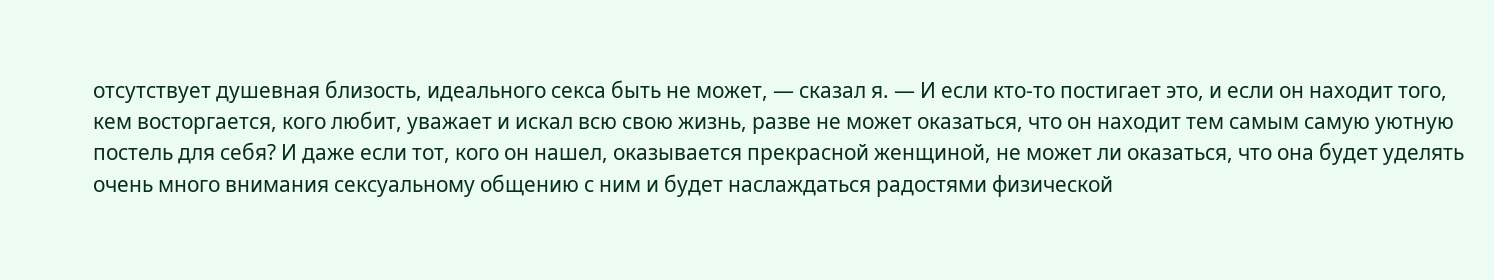отсутствует душевная близость, идеального секса быть не может, — сказал я. — И если кто-то постигает это, и если он находит того, кем восторгается, кого любит, уважает и искал всю свою жизнь, разве не может оказаться, что он находит тем самым самую уютную постель для себя? И даже если тот, кого он нашел, оказывается прекрасной женщиной, не может ли оказаться, что она будет уделять очень много внимания сексуальному общению с ним и будет наслаждаться радостями физической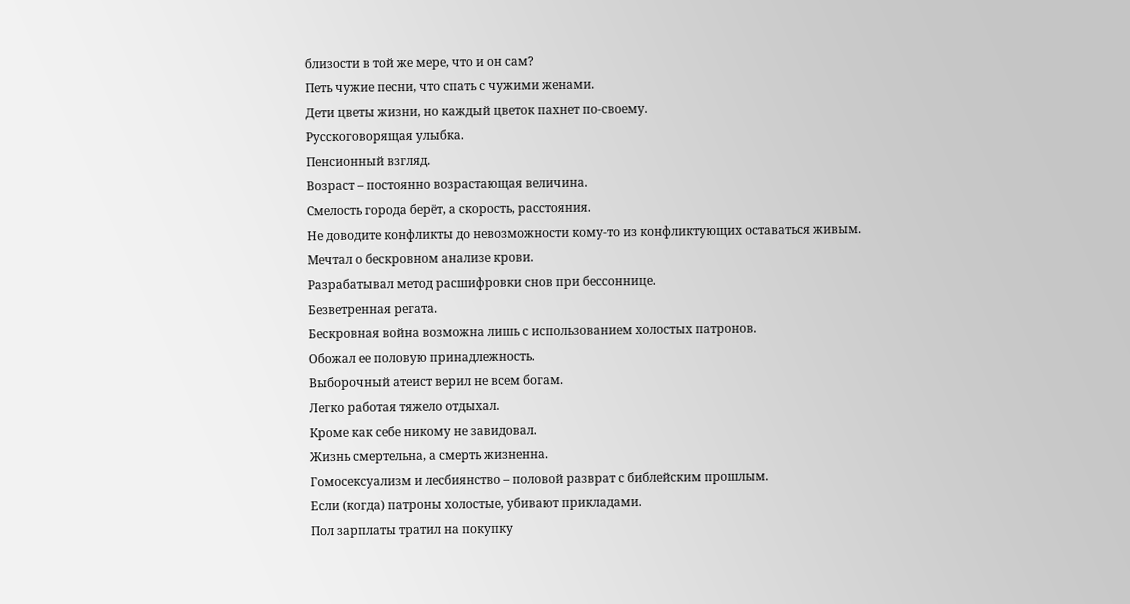близости в той же мере, что и он сам?
Петь чужие песни, что спать с чужими женами.
Дети цветы жизни, но каждый цветок пахнет по-своему.
Русскоговорящая улыбка.
Пенсионный взгляд.
Возраст – постоянно возрастающая величина.
Смелость города берёт, а скорость, расстояния.
Не доводите конфликты до невозможности кому-то из конфликтующих оставаться живым.
Мечтал о бескровном анализе крови.
Разрабатывал метод расшифровки снов при бессоннице.
Безветренная регата.
Бескровная война возможна лишь с использованием холостых патронов.
Обожал ее половую принадлежность.
Выборочный атеист верил не всем богам.
Легко работая тяжело отдыхал.
Кроме как себе никому не завидовал.
Жизнь смертельна, а смерть жизненна.
Гомосексуализм и лесбиянство – половой разврат с библейским прошлым.
Если (когда) патроны холостые, убивают прикладами.
Пол зарплаты тратил на покупку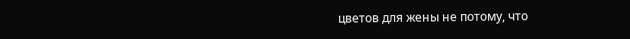цветов для жены не потому, что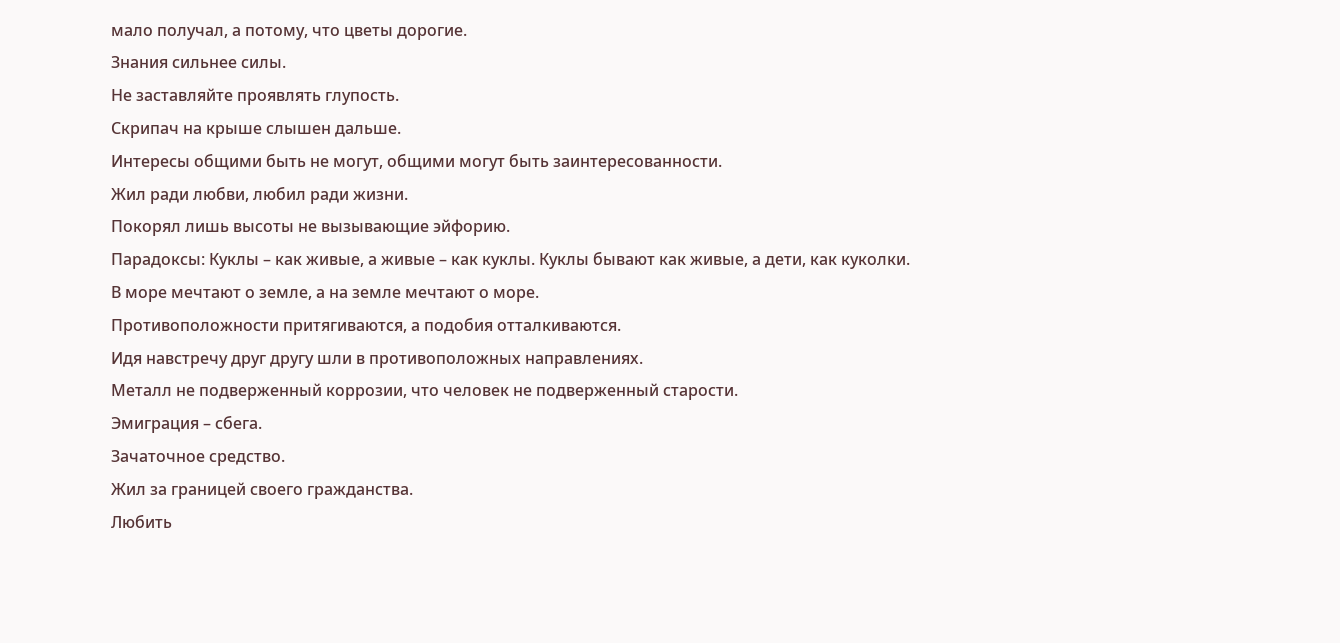мало получал, а потому, что цветы дорогие.
Знания сильнее силы.
Не заставляйте проявлять глупость.
Скрипач на крыше слышен дальше.
Интересы общими быть не могут, общими могут быть заинтересованности.
Жил ради любви, любил ради жизни.
Покорял лишь высоты не вызывающие эйфорию.
Парадоксы: Куклы – как живые, а живые – как куклы. Куклы бывают как живые, а дети, как куколки.
В море мечтают о земле, а на земле мечтают о море.
Противоположности притягиваются, а подобия отталкиваются.
Идя навстречу друг другу шли в противоположных направлениях.
Металл не подверженный коррозии, что человек не подверженный старости.
Эмиграция – сбега.
Зачаточное средство.
Жил за границей своего гражданства.
Любить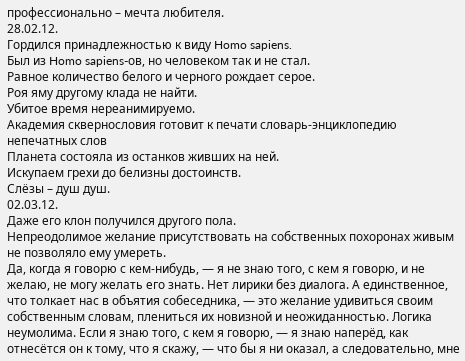профессионально – мечта любителя.
28.02.12.
Гордился принадлежностью к виду Homo sapiens.
Был из Homo sapiens-ов, но человеком так и не стал.
Равное количество белого и черного рождает серое.
Роя яму другому клада не найти.
Убитое время нереанимируемо.
Академия сквернословия готовит к печати словарь-энциклопедию непечатных слов
Планета состояла из останков живших на ней.
Искупаем грехи до белизны достоинств.
Слёзы – душ душ.
02.03.12.
Даже его клон получился другого пола.
Непреодолимое желание присутствовать на собственных похоронах живым не позволяло ему умереть.
Да, когда я говорю с кем-нибудь, — я не знаю того, с кем я говорю, и не желаю, не могу желать его знать. Нет лирики без диалога. А единственное, что толкает нас в объятия собеседника, — это желание удивиться своим собственным словам, плениться их новизной и неожиданностью. Логика неумолима. Если я знаю того, с кем я говорю, — я знаю наперёд, как отнесётся он к тому, что я скажу, — что бы я ни оказал, а следовательно, мне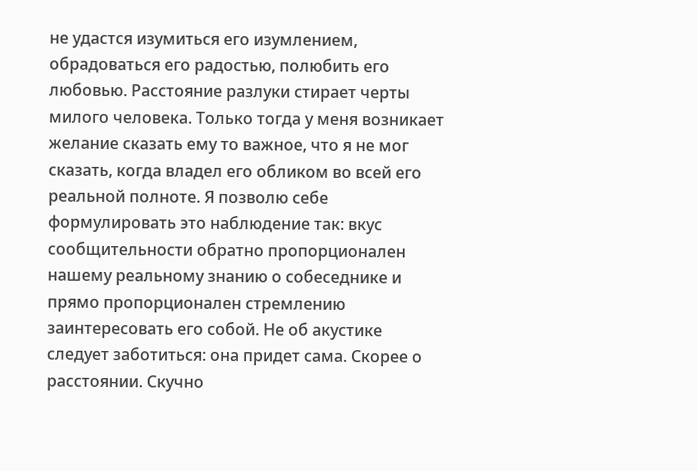не удастся изумиться его изумлением, обрадоваться его радостью, полюбить его любовью. Расстояние разлуки стирает черты милого человека. Только тогда у меня возникает желание сказать ему то важное, что я не мог сказать, когда владел его обликом во всей его реальной полноте. Я позволю себе формулировать это наблюдение так: вкус сообщительности обратно пропорционален нашему реальному знанию о собеседнике и прямо пропорционален стремлению заинтересовать его собой. Не об акустике следует заботиться: она придет сама. Скорее о расстоянии. Скучно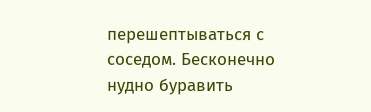перешептываться с соседом. Бесконечно нудно буравить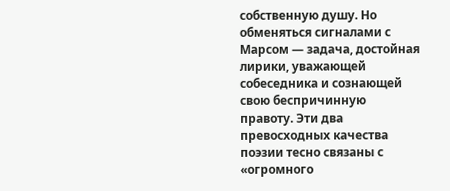собственную душу. Но обменяться сигналами с Марсом — задача, достойная лирики, уважающей собеседника и сознающей свою беспричинную правоту. Эти два превосходных качества поэзии тесно связаны с «огромного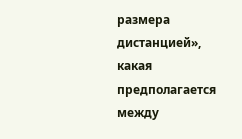размера дистанцией», какая предполагается между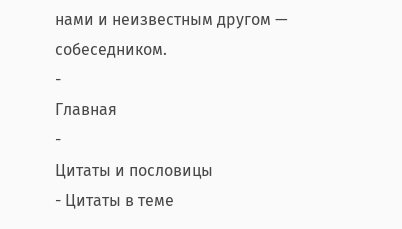нами и неизвестным другом — собеседником.
-
Главная
-
Цитаты и пословицы
- Цитаты в теме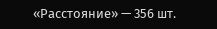«Расстояние» — 356 шт.